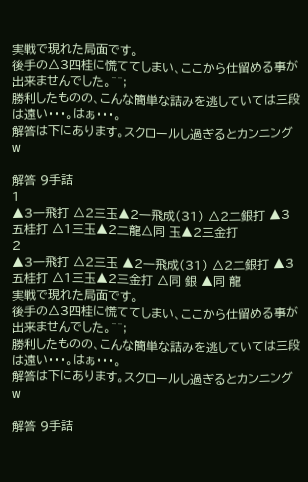実戦で現れた局面です。
後手の△3四桂に慌ててしまい、ここから仕留める事が出来ませんでした。^^;
勝利したものの、こんな簡単な詰みを逃していては三段は遠い・・・。はぁ・・・。
解答は下にあります。スクロールし過ぎるとカンニングw

解答 9手詰
1
▲3一飛打 △2三玉▲2一飛成(31) △2二銀打 ▲3五桂打 △1三玉▲2二龍△同 玉▲2三金打
2
▲3一飛打 △2三玉 ▲2一飛成(31) △2二銀打 ▲3五桂打 △1三玉▲2三金打 △同 銀 ▲同 龍
実戦で現れた局面です。
後手の△3四桂に慌ててしまい、ここから仕留める事が出来ませんでした。^^;
勝利したものの、こんな簡単な詰みを逃していては三段は遠い・・・。はぁ・・・。
解答は下にあります。スクロールし過ぎるとカンニングw

解答 9手詰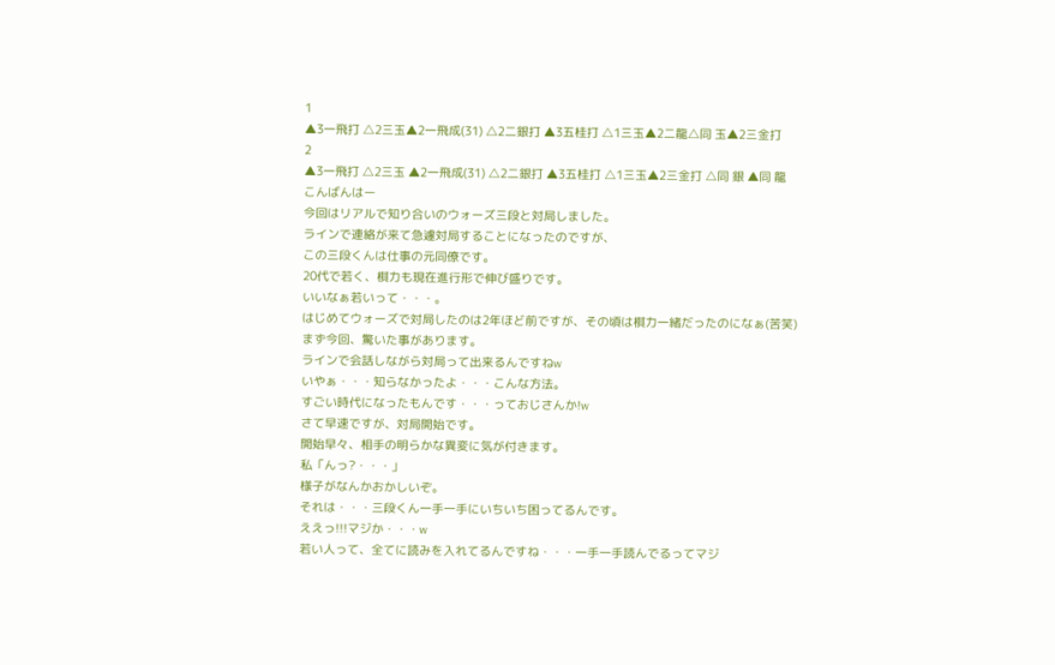1
▲3一飛打 △2三玉▲2一飛成(31) △2二銀打 ▲3五桂打 △1三玉▲2二龍△同 玉▲2三金打
2
▲3一飛打 △2三玉 ▲2一飛成(31) △2二銀打 ▲3五桂打 △1三玉▲2三金打 △同 銀 ▲同 龍
こんばんはー
今回はリアルで知り合いのウォーズ三段と対局しました。
ラインで連絡が来て急遽対局することになったのですが、
この三段くんは仕事の元同僚です。
20代で若く、棋力も現在進行形で伸び盛りです。
いいなぁ若いって・・・。
はじめてウォーズで対局したのは2年ほど前ですが、その頃は棋力一緒だったのになぁ(苦笑)
まず今回、驚いた事があります。
ラインで会話しながら対局って出来るんですねw
いやぁ・・・知らなかったよ・・・こんな方法。
すごい時代になったもんです・・・っておじさんか!w
さて早速ですが、対局開始です。
開始早々、相手の明らかな異変に気が付きます。
私「んっ?・・・」
様子がなんかおかしいぞ。
それは・・・三段くん一手一手にいちいち困ってるんです。
ええっ!!!マジか・・・w
若い人って、全てに読みを入れてるんですね・・・一手一手読んでるってマジ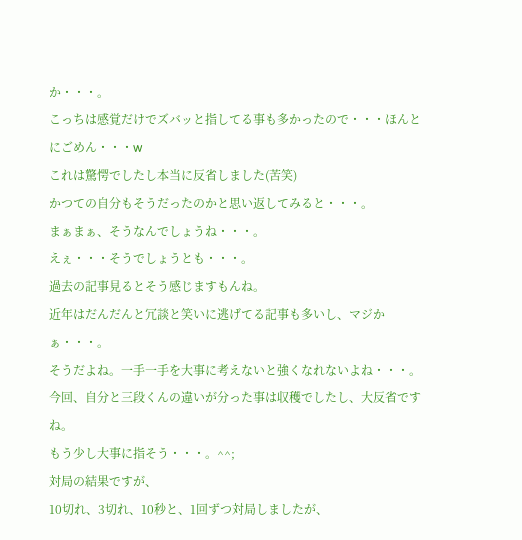か・・・。
こっちは感覚だけでズバッと指してる事も多かったので・・・ほんとにごめん・・・w
これは驚愕でしたし本当に反省しました(苦笑)
かつての自分もそうだったのかと思い返してみると・・・。
まぁまぁ、そうなんでしょうね・・・。
えぇ・・・そうでしょうとも・・・。
過去の記事見るとそう感じますもんね。
近年はだんだんと冗談と笑いに逃げてる記事も多いし、マジかぁ・・・。
そうだよね。一手一手を大事に考えないと強くなれないよね・・・。
今回、自分と三段くんの違いが分った事は収穫でしたし、大反省ですね。
もう少し大事に指そう・・・。^^;
対局の結果ですが、
10切れ、3切れ、10秒と、1回ずつ対局しましたが、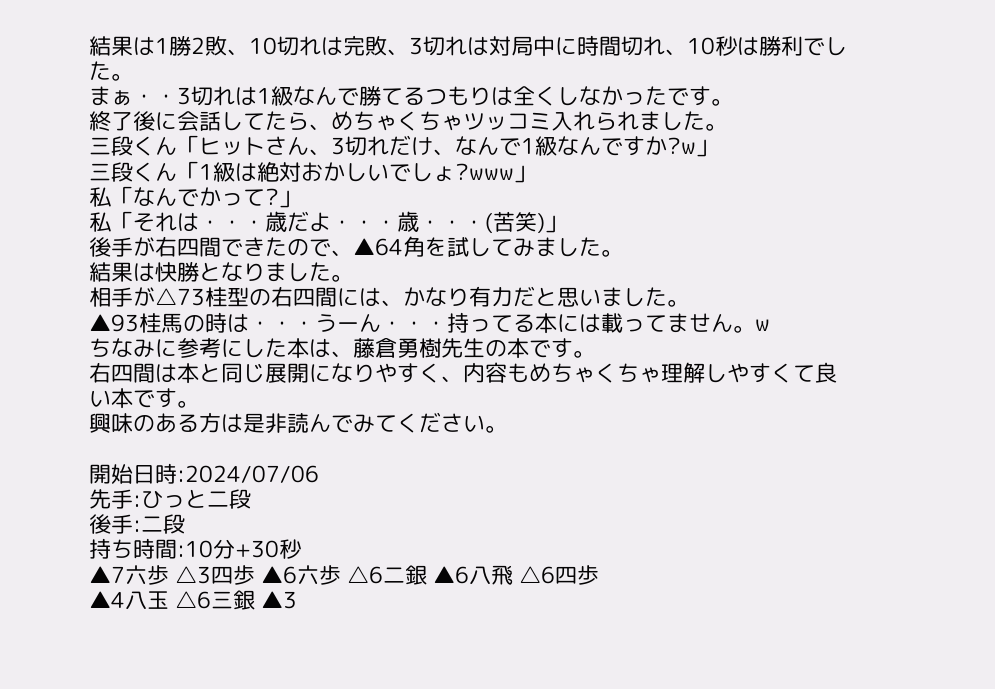結果は1勝2敗、10切れは完敗、3切れは対局中に時間切れ、10秒は勝利でした。
まぁ・・3切れは1級なんで勝てるつもりは全くしなかったです。
終了後に会話してたら、めちゃくちゃツッコミ入れられました。
三段くん「ヒットさん、3切れだけ、なんで1級なんですか?w」
三段くん「1級は絶対おかしいでしょ?www」
私「なんでかって?」
私「それは・・・歳だよ・・・歳・・・(苦笑)」
後手が右四間できたので、▲64角を試してみました。
結果は快勝となりました。
相手が△73桂型の右四間には、かなり有力だと思いました。
▲93桂馬の時は・・・うーん・・・持ってる本には載ってません。w
ちなみに参考にした本は、藤倉勇樹先生の本です。
右四間は本と同じ展開になりやすく、内容もめちゃくちゃ理解しやすくて良い本です。
興味のある方は是非読んでみてください。

開始日時:2024/07/06
先手:ひっと二段
後手:二段
持ち時間:10分+30秒
▲7六歩 △3四歩 ▲6六歩 △6二銀 ▲6八飛 △6四歩
▲4八玉 △6三銀 ▲3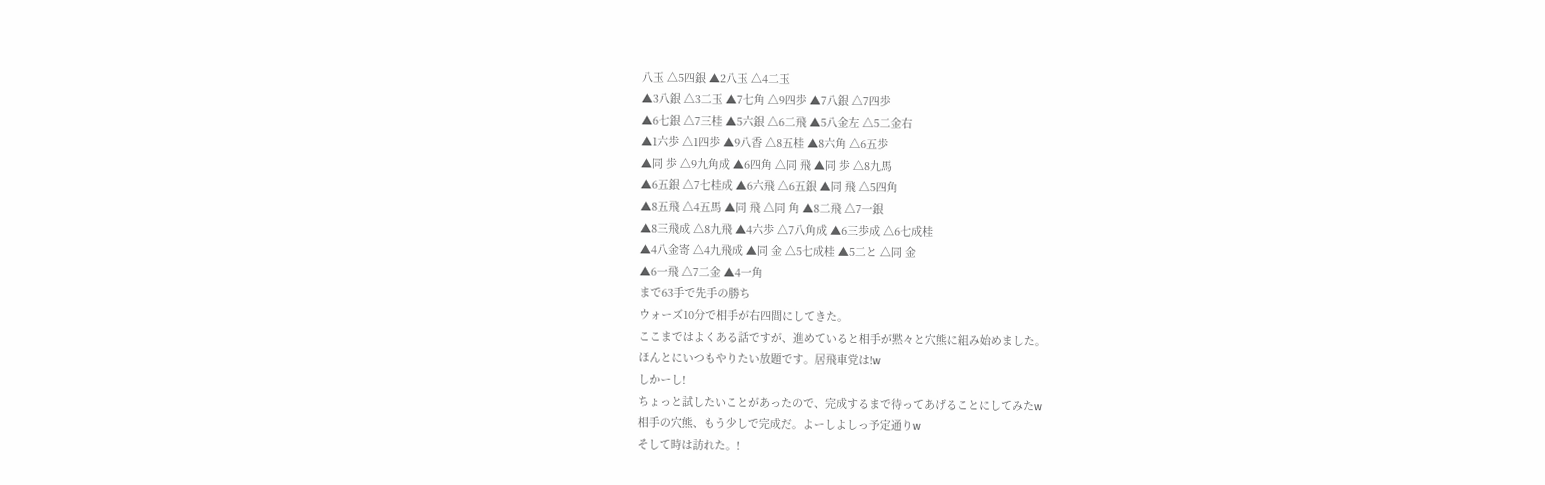八玉 △5四銀 ▲2八玉 △4二玉
▲3八銀 △3二玉 ▲7七角 △9四歩 ▲7八銀 △7四歩
▲6七銀 △7三桂 ▲5六銀 △6二飛 ▲5八金左 △5二金右
▲1六歩 △1四歩 ▲9八香 △8五桂 ▲8六角 △6五歩
▲同 歩 △9九角成 ▲6四角 △同 飛 ▲同 歩 △8九馬
▲6五銀 △7七桂成 ▲6六飛 △6五銀 ▲同 飛 △5四角
▲8五飛 △4五馬 ▲同 飛 △同 角 ▲8二飛 △7一銀
▲8三飛成 △8九飛 ▲4六歩 △7八角成 ▲6三歩成 △6七成桂
▲4八金寄 △4九飛成 ▲同 金 △5七成桂 ▲5二と △同 金
▲6一飛 △7二金 ▲4一角
まで63手で先手の勝ち
ウォーズ10分で相手が右四間にしてきた。
ここまではよくある話ですが、進めていると相手が黙々と穴熊に組み始めました。
ほんとにいつもやりたい放題です。居飛車党は!w
しかーし!
ちょっと試したいことがあったので、完成するまで待ってあげることにしてみたw
相手の穴熊、もう少しで完成だ。よーしよしっ予定通りw
そして時は訪れた。!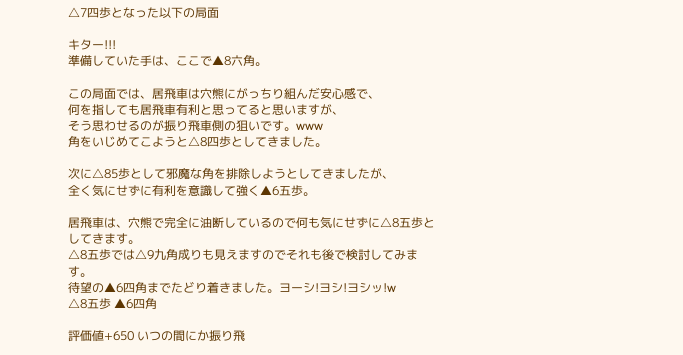△7四歩となった以下の局面

キター!!!
準備していた手は、ここで▲8六角。

この局面では、居飛車は穴熊にがっちり組んだ安心感で、
何を指しても居飛車有利と思ってると思いますが、
そう思わせるのが振り飛車側の狙いです。www
角をいじめてこようと△8四歩としてきました。

次に△85歩として邪魔な角を排除しようとしてきましたが、
全く気にせずに有利を意識して強く▲6五歩。

居飛車は、穴熊で完全に油断しているので何も気にせずに△8五歩としてきます。
△8五歩では△9九角成りも見えますのでそれも後で検討してみます。
待望の▲6四角までたどり着きました。ヨーシ!ヨシ!ヨシッ!w
△8五歩 ▲6四角

評価値+650 いつの間にか振り飛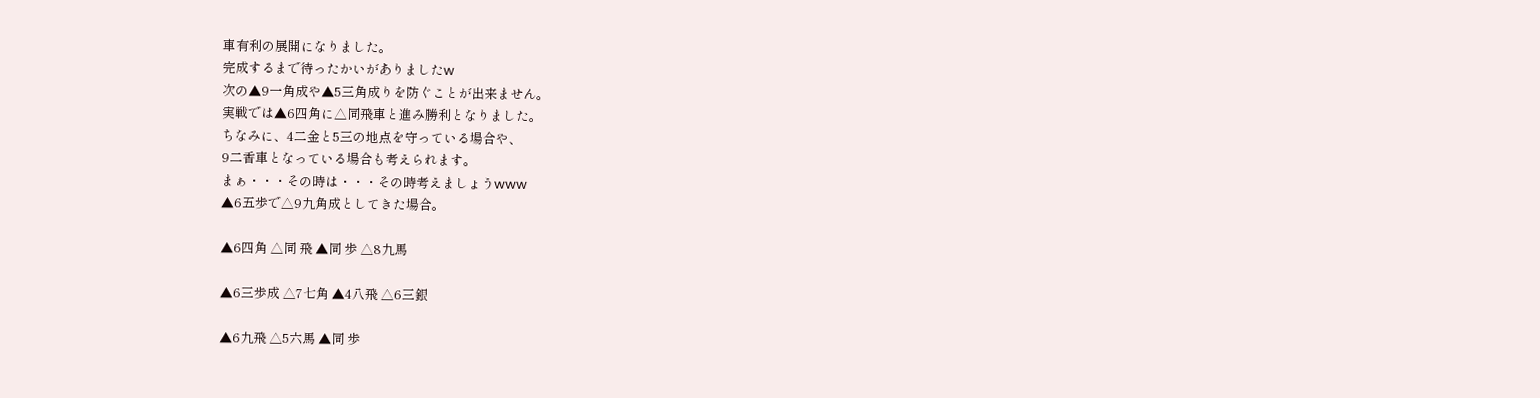車有利の展開になりました。
完成するまで待ったかいがありましたw
次の▲9一角成や▲5三角成りを防ぐことが出来ません。
実戦では▲6四角に△同飛車と進み勝利となりました。
ちなみに、4二金と5三の地点を守っている場合や、
9二香車となっている場合も考えられます。
まぁ・・・その時は・・・その時考えましょうwww
▲6五歩で△9九角成としてきた場合。

▲6四角 △同 飛 ▲同 歩 △8九馬

▲6三歩成 △7七角 ▲4八飛 △6三銀

▲6九飛 △5六馬 ▲同 歩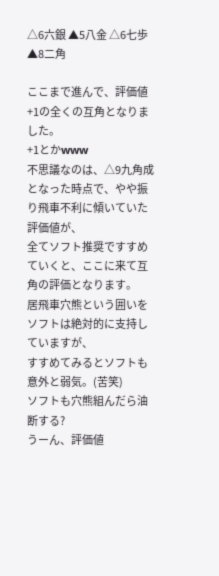△6六銀 ▲5八金 △6七歩 ▲8二角

ここまで進んで、評価値+1の全くの互角となりました。
+1とかwww
不思議なのは、△9九角成となった時点で、やや振り飛車不利に傾いていた評価値が、
全てソフト推奨ですすめていくと、ここに来て互角の評価となります。
居飛車穴熊という囲いをソフトは絶対的に支持していますが、
すすめてみるとソフトも意外と弱気。(苦笑)
ソフトも穴熊組んだら油断する?
うーん、評価値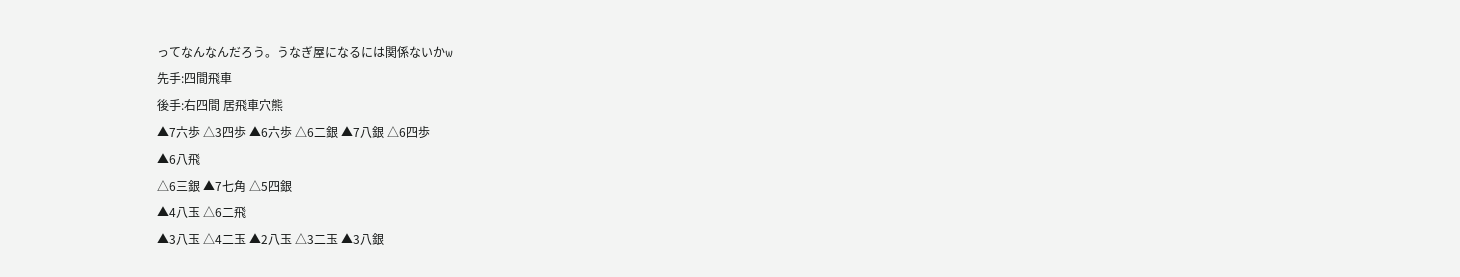ってなんなんだろう。うなぎ屋になるには関係ないかw
先手:四間飛車
後手:右四間 居飛車穴熊
▲7六歩 △3四歩 ▲6六歩 △6二銀 ▲7八銀 △6四歩
▲6八飛
△6三銀 ▲7七角 △5四銀
▲4八玉 △6二飛
▲3八玉 △4二玉 ▲2八玉 △3二玉 ▲3八銀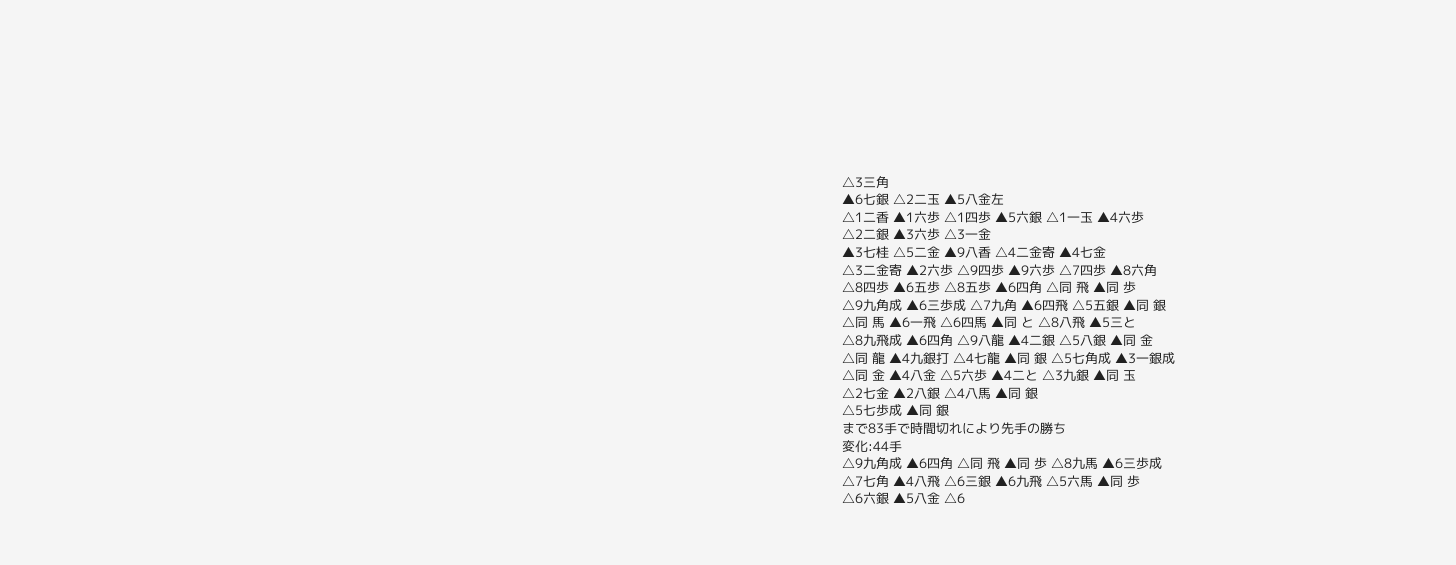△3三角
▲6七銀 △2二玉 ▲5八金左
△1二香 ▲1六歩 △1四歩 ▲5六銀 △1一玉 ▲4六歩
△2二銀 ▲3六歩 △3一金
▲3七桂 △5二金 ▲9八香 △4二金寄 ▲4七金
△3二金寄 ▲2六歩 △9四歩 ▲9六歩 △7四歩 ▲8六角
△8四歩 ▲6五歩 △8五歩 ▲6四角 △同 飛 ▲同 歩
△9九角成 ▲6三歩成 △7九角 ▲6四飛 △5五銀 ▲同 銀
△同 馬 ▲6一飛 △6四馬 ▲同 と △8八飛 ▲5三と
△8九飛成 ▲6四角 △9八龍 ▲4二銀 △5八銀 ▲同 金
△同 龍 ▲4九銀打 △4七龍 ▲同 銀 △5七角成 ▲3一銀成
△同 金 ▲4八金 △5六歩 ▲4二と △3九銀 ▲同 玉
△2七金 ▲2八銀 △4八馬 ▲同 銀
△5七歩成 ▲同 銀
まで83手で時間切れにより先手の勝ち
変化:44手
△9九角成 ▲6四角 △同 飛 ▲同 歩 △8九馬 ▲6三歩成
△7七角 ▲4八飛 △6三銀 ▲6九飛 △5六馬 ▲同 歩
△6六銀 ▲5八金 △6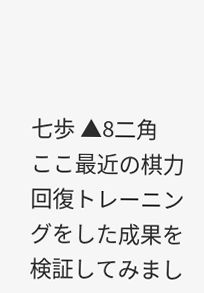七歩 ▲8二角
ここ最近の棋力回復トレーニングをした成果を検証してみまし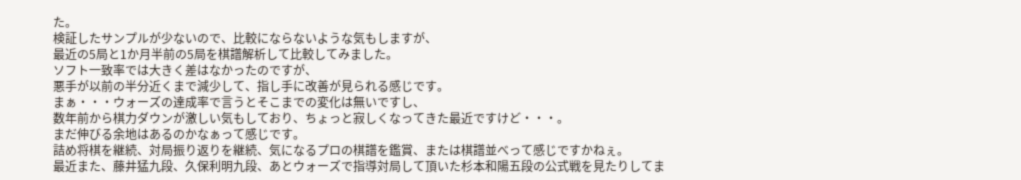た。
検証したサンプルが少ないので、比較にならないような気もしますが、
最近の5局と1か月半前の5局を棋譜解析して比較してみました。
ソフト一致率では大きく差はなかったのですが、
悪手が以前の半分近くまで減少して、指し手に改善が見られる感じです。
まぁ・・・ウォーズの達成率で言うとそこまでの変化は無いですし、
数年前から棋力ダウンが激しい気もしており、ちょっと寂しくなってきた最近ですけど・・・。
まだ伸びる余地はあるのかなぁって感じです。
詰め将棋を継続、対局振り返りを継続、気になるプロの棋譜を鑑賞、または棋譜並べって感じですかねぇ。
最近また、藤井猛九段、久保利明九段、あとウォーズで指導対局して頂いた杉本和陽五段の公式戦を見たりしてま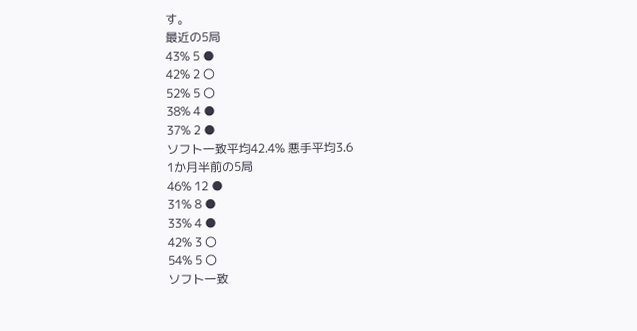す。
最近の5局
43% 5 ●
42% 2 〇
52% 5 〇
38% 4 ●
37% 2 ●
ソフト一致平均42.4% 悪手平均3.6
1か月半前の5局
46% 12 ●
31% 8 ●
33% 4 ●
42% 3 〇
54% 5 〇
ソフト一致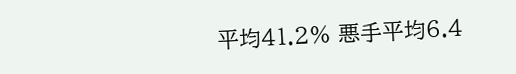平均41.2% 悪手平均6.4